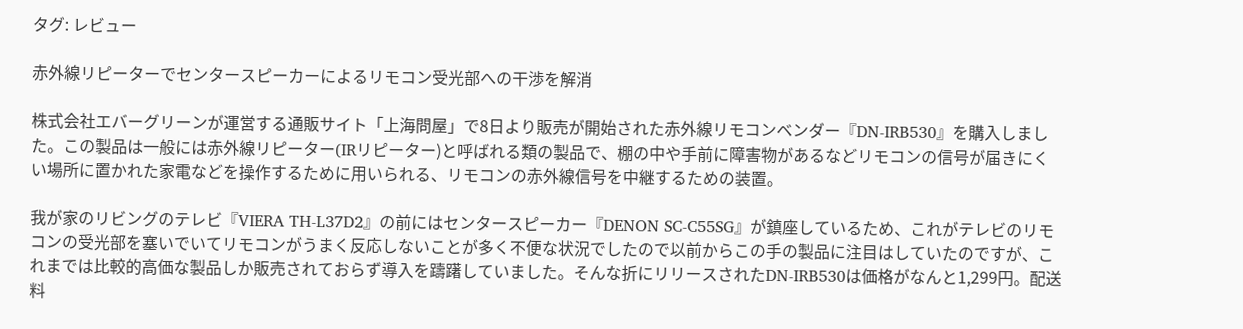タグ: レビュー

赤外線リピーターでセンタースピーカーによるリモコン受光部への干渉を解消

株式会社エバーグリーンが運営する通販サイト「上海問屋」で8日より販売が開始された赤外線リモコンベンダー『DN-IRB530』を購入しました。この製品は一般には赤外線リピーター(IRリピーター)と呼ばれる類の製品で、棚の中や手前に障害物があるなどリモコンの信号が届きにくい場所に置かれた家電などを操作するために用いられる、リモコンの赤外線信号を中継するための装置。

我が家のリビングのテレビ『VIERA TH-L37D2』の前にはセンタースピーカー『DENON SC-C55SG』が鎮座しているため、これがテレビのリモコンの受光部を塞いでいてリモコンがうまく反応しないことが多く不便な状況でしたので以前からこの手の製品に注目はしていたのですが、これまでは比較的高価な製品しか販売されておらず導入を躊躇していました。そんな折にリリースされたDN-IRB530は価格がなんと1,299円。配送料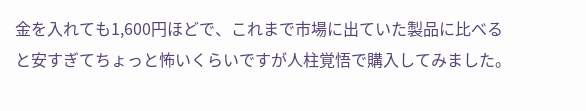金を入れても1,600円ほどで、これまで市場に出ていた製品に比べると安すぎてちょっと怖いくらいですが人柱覚悟で購入してみました。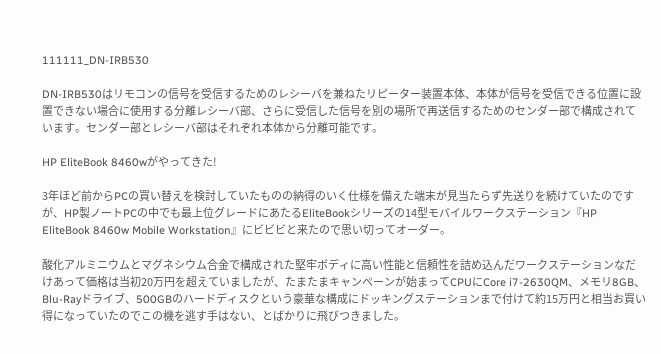111111_DN-IRB530

DN-IRB530はリモコンの信号を受信するためのレシーバを兼ねたリピーター装置本体、本体が信号を受信できる位置に設置できない場合に使用する分離レシーバ部、さらに受信した信号を別の場所で再送信するためのセンダー部で構成されています。センダー部とレシーバ部はそれぞれ本体から分離可能です。

HP EliteBook 8460wがやってきた!

3年ほど前からPCの買い替えを検討していたものの納得のいく仕様を備えた端末が見当たらず先送りを続けていたのですが、HP製ノートPCの中でも最上位グレードにあたるEliteBookシリーズの14型モバイルワークステーション『HP EliteBook 8460w Mobile Workstation』にビビビと来たので思い切ってオーダー。

酸化アルミニウムとマグネシウム合金で構成された堅牢ボディに高い性能と信頼性を詰め込んだワークステーションなだけあって価格は当初20万円を超えていましたが、たまたまキャンペーンが始まってCPUにCore i7-2630QM、メモリ8GB、Blu-Rayドライブ、500GBのハードディスクという豪華な構成にドッキングステーションまで付けて約15万円と相当お買い得になっていたのでこの機を逃す手はない、とばかりに飛びつきました。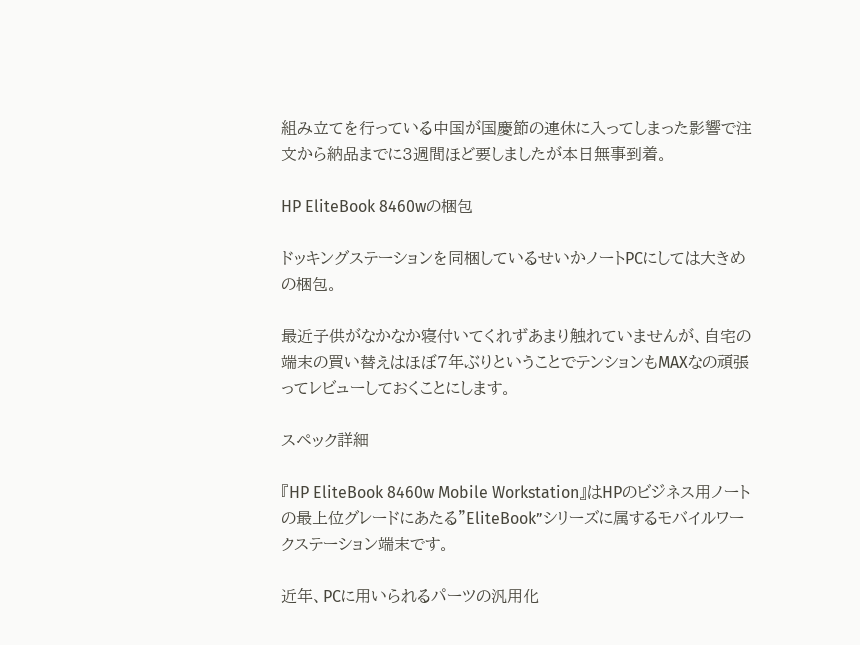組み立てを行っている中国が国慶節の連休に入ってしまった影響で注文から納品までに3週間ほど要しましたが本日無事到着。

HP EliteBook 8460wの梱包

ドッキングステーションを同梱しているせいかノートPCにしては大きめの梱包。

最近子供がなかなか寝付いてくれずあまり触れていませんが、自宅の端末の買い替えはほぼ7年ぶりということでテンションもMAXなの頑張ってレビューしておくことにします。

スペック詳細

『HP EliteBook 8460w Mobile Workstation』はHPのビジネス用ノートの最上位グレードにあたる”EliteBook”シリーズに属するモバイルワークステーション端末です。

近年、PCに用いられるパーツの汎用化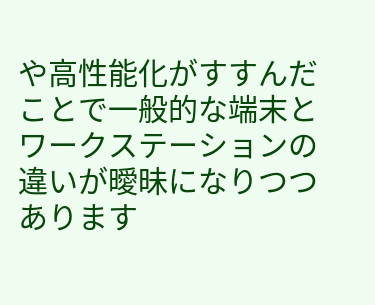や高性能化がすすんだことで一般的な端末とワークステーションの違いが曖昧になりつつあります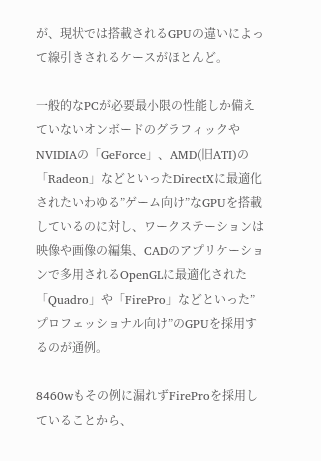が、現状では搭載されるGPUの違いによって線引きされるケースがほとんど。

一般的なPCが必要最小限の性能しか備えていないオンボードのグラフィックやNVIDIAの「GeForce」、AMD(旧ATI)の「Radeon」などといったDirectXに最適化されたいわゆる”ゲーム向け”なGPUを搭載しているのに対し、ワークステーションは映像や画像の編集、CADのアプリケーションで多用されるOpenGLに最適化された「Quadro」や「FirePro」などといった”プロフェッショナル向け”のGPUを採用するのが通例。

8460wもその例に漏れずFireProを採用していることから、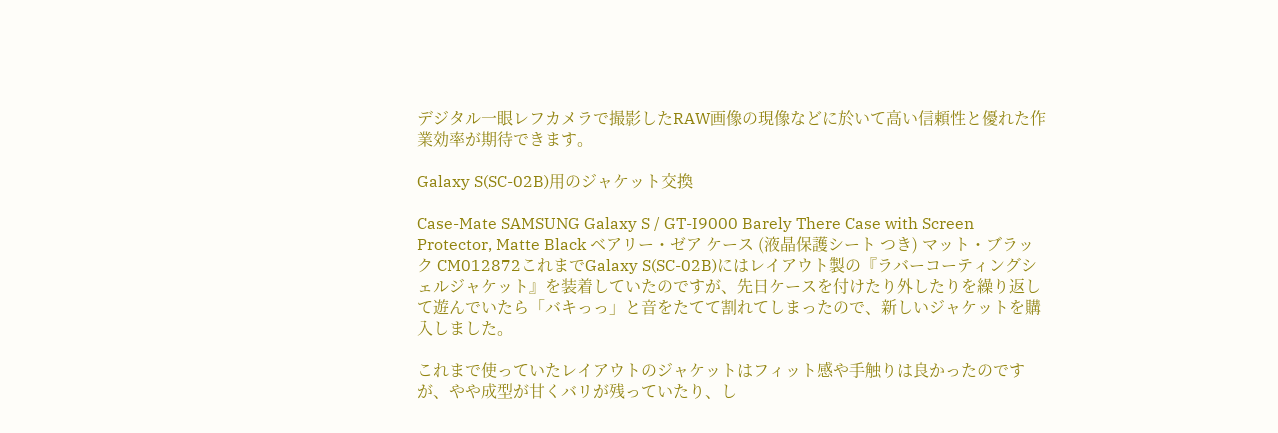デジタル一眼レフカメラで撮影したRAW画像の現像などに於いて高い信頼性と優れた作業効率が期待できます。

Galaxy S(SC-02B)用のジャケット交換

Case-Mate SAMSUNG Galaxy S / GT-I9000 Barely There Case with Screen Protector, Matte Black ベアリー・ゼア ケース (液晶保護シート つき) マット・ブラック CM012872これまでGalaxy S(SC-02B)にはレイアウト製の『ラバーコーティングシェルジャケット』を装着していたのですが、先日ケースを付けたり外したりを繰り返して遊んでいたら「バキっっ」と音をたてて割れてしまったので、新しいジャケットを購入しました。

これまで使っていたレイアウトのジャケットはフィット感や手触りは良かったのですが、やや成型が甘くバリが残っていたり、し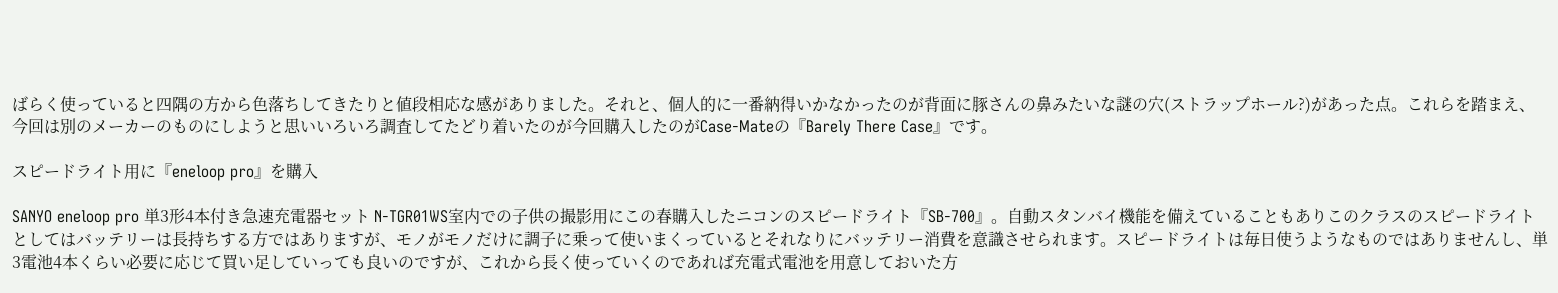ばらく使っていると四隅の方から色落ちしてきたりと値段相応な感がありました。それと、個人的に一番納得いかなかったのが背面に豚さんの鼻みたいな謎の穴(ストラップホール?)があった点。これらを踏まえ、今回は別のメーカーのものにしようと思いいろいろ調査してたどり着いたのが今回購入したのがCase-Mateの『Barely There Case』です。

スピードライト用に『eneloop pro』を購入

SANYO eneloop pro 単3形4本付き急速充電器セット N-TGR01WS室内での子供の撮影用にこの春購入したニコンのスピードライト『SB-700』。自動スタンバイ機能を備えていることもありこのクラスのスピードライトとしてはバッテリーは長持ちする方ではありますが、モノがモノだけに調子に乗って使いまくっているとそれなりにバッテリー消費を意識させられます。スピードライトは毎日使うようなものではありませんし、単3電池4本くらい必要に応じて買い足していっても良いのですが、これから長く使っていくのであれば充電式電池を用意しておいた方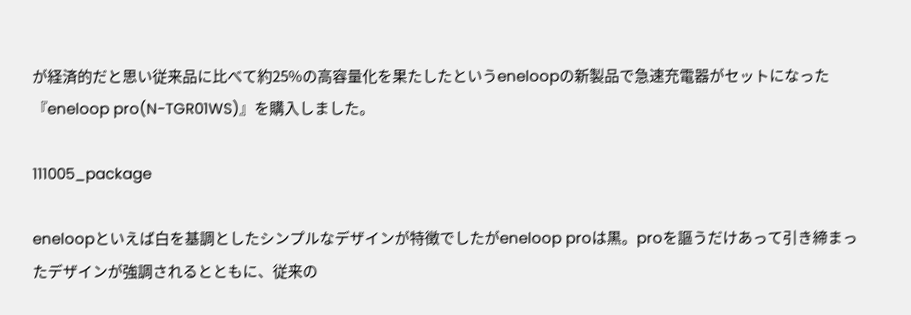が経済的だと思い従来品に比べて約25%の高容量化を果たしたというeneloopの新製品で急速充電器がセットになった『eneloop pro(N-TGR01WS)』を購入しました。

111005_package

eneloopといえば白を基調としたシンプルなデザインが特徴でしたがeneloop proは黒。proを謳うだけあって引き締まったデザインが強調されるとともに、従来の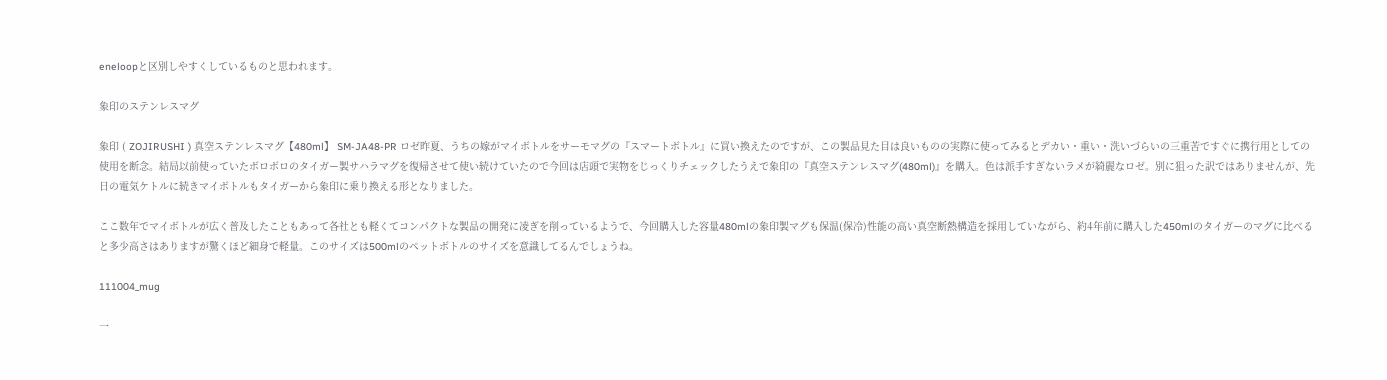eneloopと区別しやすくしているものと思われます。

象印のステンレスマグ

象印 ( ZOJIRUSHI ) 真空ステンレスマグ【480ml】 SM-JA48-PR ロゼ昨夏、うちの嫁がマイボトルをサーモマグの『スマートボトル』に買い換えたのですが、この製品見た目は良いものの実際に使ってみるとデカい・重い・洗いづらいの三重苦ですぐに携行用としての使用を断念。結局以前使っていたボロボロのタイガー製サハラマグを復帰させて使い続けていたので今回は店頭で実物をじっくりチェックしたうえで象印の『真空ステンレスマグ(480ml)』を購入。色は派手すぎないラメが綺麗なロゼ。別に狙った訳ではありませんが、先日の電気ケトルに続きマイボトルもタイガーから象印に乗り換える形となりました。

ここ数年でマイボトルが広く普及したこともあって各社とも軽くてコンパクトな製品の開発に凌ぎを削っているようで、今回購入した容量480mlの象印製マグも保温(保冷)性能の高い真空断熱構造を採用していながら、約4年前に購入した450mlのタイガーのマグに比べると多少高さはありますが驚くほど細身で軽量。このサイズは500mlのペットボトルのサイズを意識してるんでしょうね。

111004_mug

一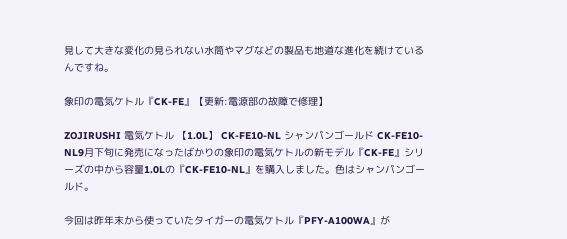見して大きな変化の見られない水筒やマグなどの製品も地道な進化を続けているんですね。

象印の電気ケトル『CK-FE』【更新:電源部の故障で修理】

ZOJIRUSHI 電気ケトル 【1.0L】 CK-FE10-NL シャンパンゴールド CK-FE10-NL9月下旬に発売になったばかりの象印の電気ケトルの新モデル『CK-FE』シリーズの中から容量1.0Lの『CK-FE10-NL』を購入しました。色はシャンパンゴールド。

今回は昨年末から使っていたタイガーの電気ケトル『PFY-A100WA』が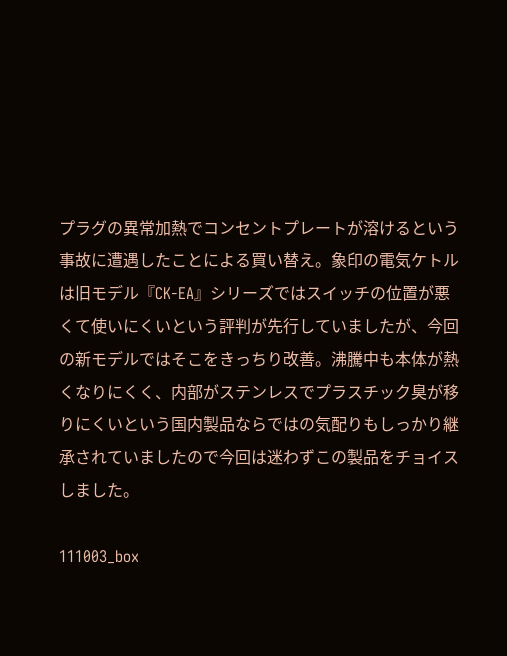プラグの異常加熱でコンセントプレートが溶けるという事故に遭遇したことによる買い替え。象印の電気ケトルは旧モデル『CK-EA』シリーズではスイッチの位置が悪くて使いにくいという評判が先行していましたが、今回の新モデルではそこをきっちり改善。沸騰中も本体が熱くなりにくく、内部がステンレスでプラスチック臭が移りにくいという国内製品ならではの気配りもしっかり継承されていましたので今回は迷わずこの製品をチョイスしました。

111003_box